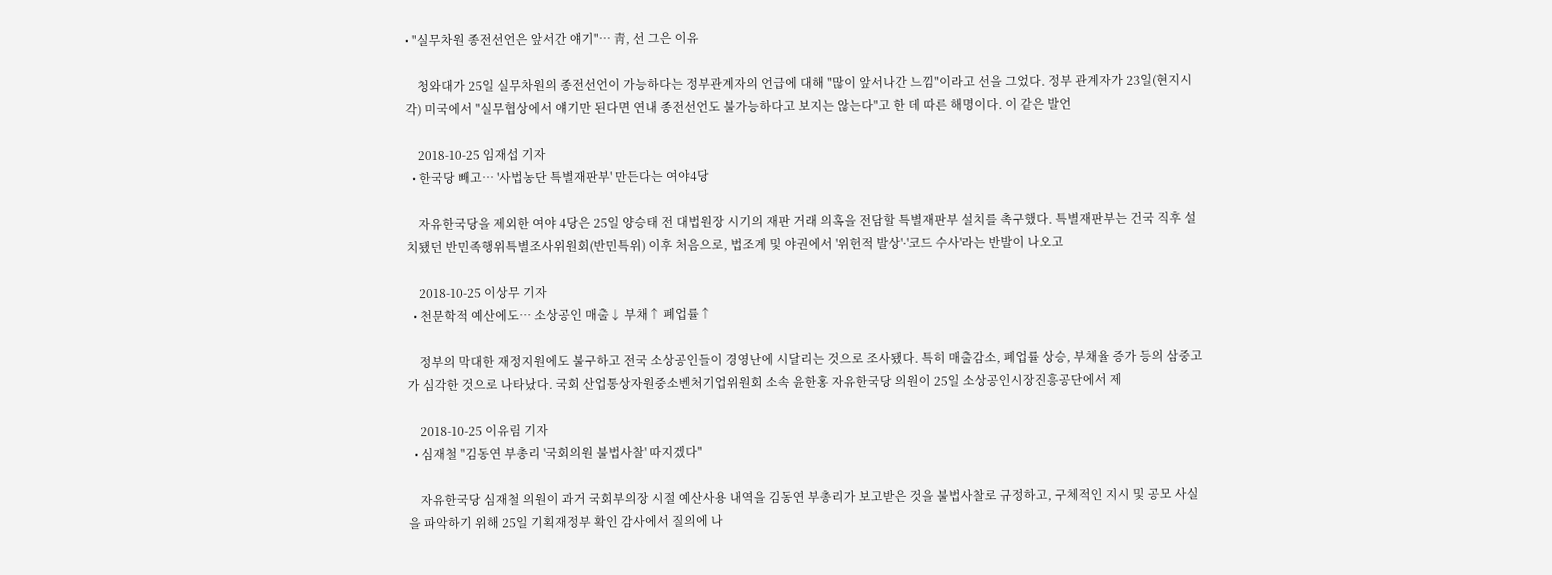• "실무차원 종전선언은 앞서간 얘기"… 靑, 선 그은 이유

    청와대가 25일 실무차원의 종전선언이 가능하다는 정부관계자의 언급에 대해 "많이 앞서나간 느낌"이라고 선을 그었다. 정부 관계자가 23일(현지시각) 미국에서 "실무협상에서 얘기만 된다면 연내 종전선언도 불가능하다고 보지는 않는다"고 한 데 따른 해명이다. 이 같은 발언

    2018-10-25 임재섭 기자
  • 한국당 빼고… '사법농단 특별재판부' 만든다는 여야4당

    자유한국당을 제외한 여야 4당은 25일 양승태 전 대법원장 시기의 재판 거래 의혹을 전담할 특별재판부 설치를 촉구했다. 특별재판부는 건국 직후 설치됐던 반민족행위특별조사위원회(반민특위) 이후 처음으로, 법조계 및 야권에서 '위헌적 발상'·'코드 수사'라는 반발이 나오고

    2018-10-25 이상무 기자
  • 천문학적 예산에도… 소상공인 매출↓ 부채↑ 폐업률↑

    정부의 막대한 재정지원에도 불구하고 전국 소상공인들이 경영난에 시달리는 것으로 조사됐다. 특히 매출감소, 폐업률 상승, 부채율 증가 등의 삼중고가 심각한 것으로 나타났다. 국회 산업통상자원중소벤처기업위원회 소속 윤한홍 자유한국당 의원이 25일 소상공인시장진흥공단에서 제

    2018-10-25 이유림 기자
  • 심재철 "김동연 부총리 '국회의원 불법사찰' 따지겠다"

    자유한국당 심재철 의원이 과거 국회부의장 시절 예산사용 내역을 김동연 부총리가 보고받은 것을 불법사찰로 규정하고, 구체적인 지시 및 공모 사실을 파악하기 위해 25일 기획재정부 확인 감사에서 질의에 나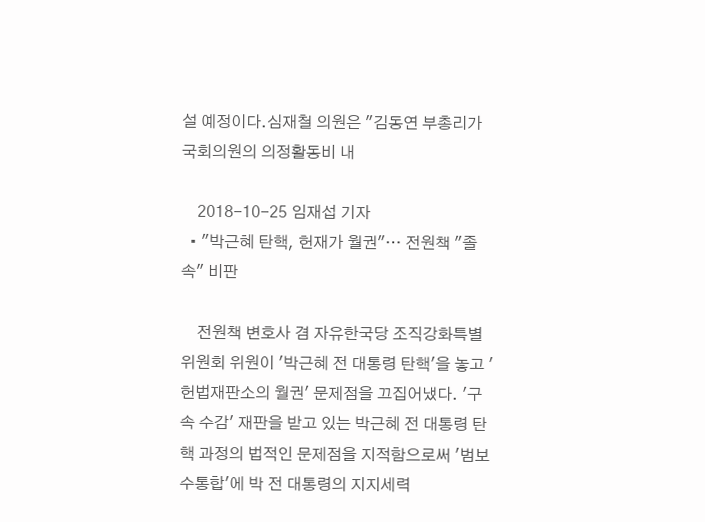설 예정이다.심재철 의원은 "김동연 부총리가 국회의원의 의정활동비 내

    2018-10-25 임재섭 기자
  • "박근혜 탄핵, 헌재가 월권"… 전원책 "졸속" 비판

    전원책 변호사 겸 자유한국당 조직강화특별위원회 위원이 '박근혜 전 대통령 탄핵'을 놓고 '헌법재판소의 월권' 문제점을 끄집어냈다. '구속 수감' 재판을 받고 있는 박근혜 전 대통령 탄핵 과정의 법적인 문제점을 지적함으로써 '범보수통합'에 박 전 대통령의 지지세력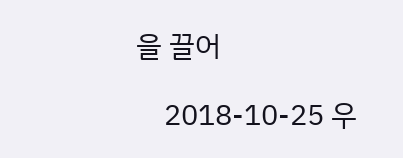을 끌어

    2018-10-25 우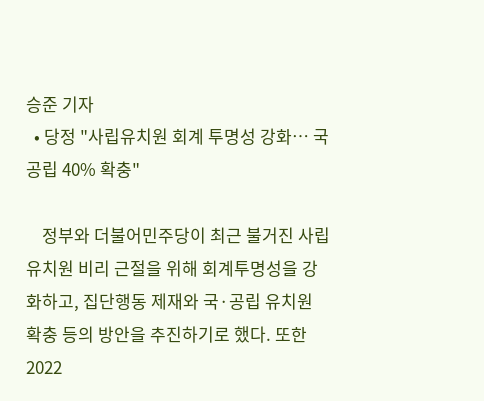승준 기자
  • 당정 "사립유치원 회계 투명성 강화… 국공립 40% 확충"

    정부와 더불어민주당이 최근 불거진 사립유치원 비리 근절을 위해 회계투명성을 강화하고, 집단행동 제재와 국·공립 유치원 확충 등의 방안을 추진하기로 했다. 또한 2022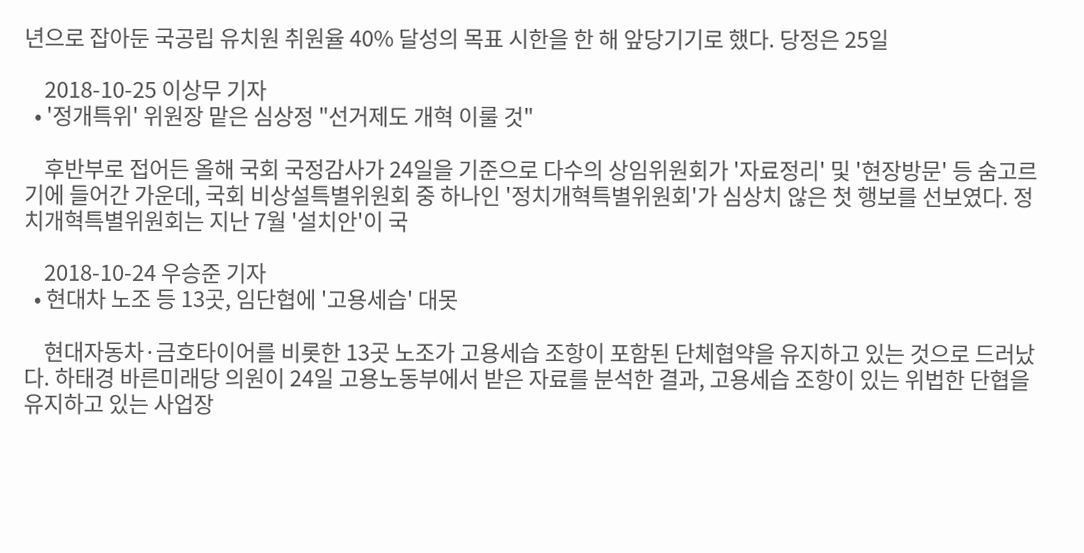년으로 잡아둔 국공립 유치원 취원율 40% 달성의 목표 시한을 한 해 앞당기기로 했다. 당정은 25일

    2018-10-25 이상무 기자
  • '정개특위' 위원장 맡은 심상정 "선거제도 개혁 이룰 것"

    후반부로 접어든 올해 국회 국정감사가 24일을 기준으로 다수의 상임위원회가 '자료정리' 및 '현장방문' 등 숨고르기에 들어간 가운데, 국회 비상설특별위원회 중 하나인 '정치개혁특별위원회'가 심상치 않은 첫 행보를 선보였다. 정치개혁특별위원회는 지난 7월 '설치안'이 국

    2018-10-24 우승준 기자
  • 현대차 노조 등 13곳, 임단협에 '고용세습' 대못

    현대자동차·금호타이어를 비롯한 13곳 노조가 고용세습 조항이 포함된 단체협약을 유지하고 있는 것으로 드러났다. 하태경 바른미래당 의원이 24일 고용노동부에서 받은 자료를 분석한 결과, 고용세습 조항이 있는 위법한 단협을 유지하고 있는 사업장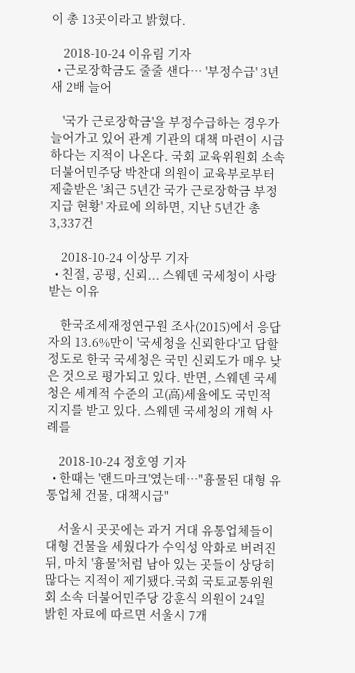이 총 13곳이라고 밝혔다.

    2018-10-24 이유림 기자
  • 근로장학금도 줄줄 샌다… '부정수급' 3년 새 2배 늘어

    '국가 근로장학금'을 부정수급하는 경우가 늘어가고 있어 관계 기관의 대책 마련이 시급하다는 지적이 나온다. 국회 교육위원회 소속 더불어민주당 박찬대 의원이 교육부로부터 제출받은 '최근 5년간 국가 근로장학금 부정 지급 현황' 자료에 의하면, 지난 5년간 총 3,337건

    2018-10-24 이상무 기자
  • 친절, 공평, 신뢰... 스웨덴 국세청이 사랑받는 이유

    한국조세재정연구원 조사(2015)에서 응답자의 13.6%만이 '국세청을 신뢰한다'고 답할 정도로 한국 국세청은 국민 신뢰도가 매우 낮은 것으로 평가되고 있다. 반면, 스웨덴 국세청은 세계적 수준의 고(高)세율에도 국민적 지지를 받고 있다. 스웨덴 국세청의 개혁 사례를

    2018-10-24 정호영 기자
  • 한때는 '랜드마크'였는데…"흉물된 대형 유통업체 건물, 대책시급"

    서울시 곳곳에는 과거 거대 유통업체들이 대형 건물을 세웠다가 수익성 악화로 버려진 뒤, 마치 '흉물'처럼 남아 있는 곳들이 상당히 많다는 지적이 제기됐다.국회 국토교통위원회 소속 더불어민주당 강훈식 의원이 24일 밝힌 자료에 따르면 서울시 7개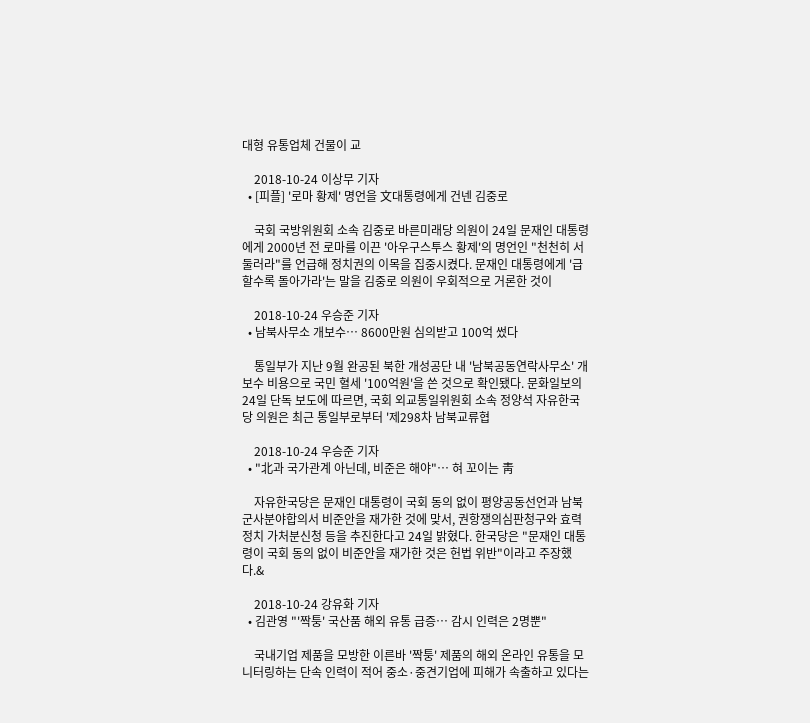대형 유통업체 건물이 교

    2018-10-24 이상무 기자
  • [피플] '로마 황제' 명언을 文대통령에게 건넨 김중로

    국회 국방위원회 소속 김중로 바른미래당 의원이 24일 문재인 대통령에게 2000년 전 로마를 이끈 '아우구스투스 황제'의 명언인 "천천히 서둘러라"를 언급해 정치권의 이목을 집중시켰다. 문재인 대통령에게 '급할수록 돌아가라'는 말을 김중로 의원이 우회적으로 거론한 것이

    2018-10-24 우승준 기자
  • 남북사무소 개보수… 8600만원 심의받고 100억 썼다

    통일부가 지난 9월 완공된 북한 개성공단 내 '남북공동연락사무소' 개보수 비용으로 국민 혈세 '100억원'을 쓴 것으로 확인됐다. 문화일보의 24일 단독 보도에 따르면, 국회 외교통일위원회 소속 정양석 자유한국당 의원은 최근 통일부로부터 '제298차 남북교류협

    2018-10-24 우승준 기자
  • "北과 국가관계 아닌데, 비준은 해야"… 혀 꼬이는 靑

    자유한국당은 문재인 대통령이 국회 동의 없이 평양공동선언과 남북군사분야합의서 비준안을 재가한 것에 맞서, 권항쟁의심판청구와 효력정치 가처분신청 등을 추진한다고 24일 밝혔다. 한국당은 "문재인 대통령이 국회 동의 없이 비준안을 재가한 것은 헌법 위반"이라고 주장했다.&

    2018-10-24 강유화 기자
  • 김관영 "'짝퉁' 국산품 해외 유통 급증… 감시 인력은 2명뿐"

    국내기업 제품을 모방한 이른바 '짝퉁' 제품의 해외 온라인 유통을 모니터링하는 단속 인력이 적어 중소·중견기업에 피해가 속출하고 있다는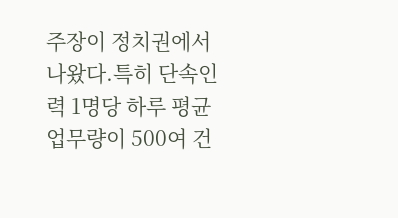주장이 정치권에서 나왔다.특히 단속인력 1명당 하루 평균 업무량이 500여 건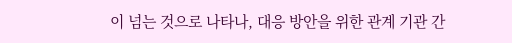이 넘는 것으로 나타나, 대응 방안을 위한 관계 기관 간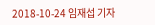2018-10-24 임재섭 기자